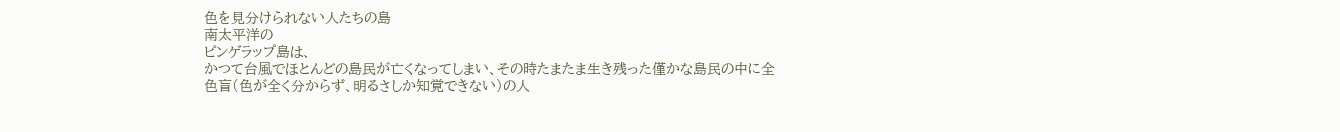色を見分けられない人たちの島
南太平洋の
ピンゲラップ島は、
かつて台風でほとんどの島民が亡くなってしまい、その時たまたま生き残った僅かな島民の中に全色盲(色が全く分からず、明るさしか知覚できない)の人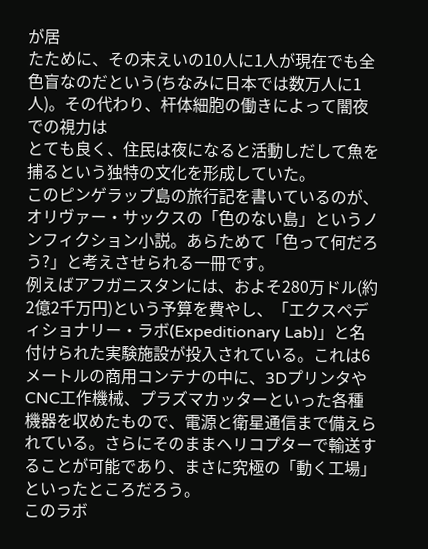が居
たために、その末えいの10人に1人が現在でも全色盲なのだという(ちなみに日本では数万人に1人)。その代わり、杆体細胞の働きによって闇夜での視力は
とても良く、住民は夜になると活動しだして魚を捕るという独特の文化を形成していた。
このピンゲラップ島の旅行記を書いているのが、オリヴァー・サックスの「色のない島」というノンフィクション小説。あらためて「色って何だろう?」と考えさせられる一冊です。
例えばアフガニスタンには、およそ280万ドル(約2億2千万円)という予算を費やし、「エクスペディショナリー・ラボ(Expeditionary Lab)」と名付けられた実験施設が投入されている。これは6メートルの商用コンテナの中に、3DプリンタやCNC工作機械、プラズマカッターといった各種機器を収めたもので、電源と衛星通信まで備えられている。さらにそのままヘリコプターで輸送することが可能であり、まさに究極の「動く工場」といったところだろう。
このラボ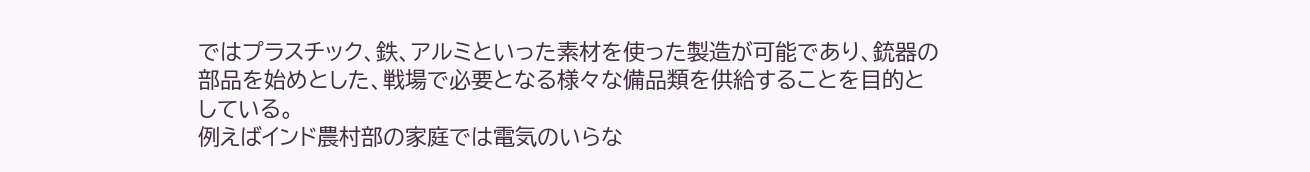ではプラスチック、鉄、アルミといった素材を使った製造が可能であり、銃器の部品を始めとした、戦場で必要となる様々な備品類を供給することを目的としている。
例えばインド農村部の家庭では電気のいらな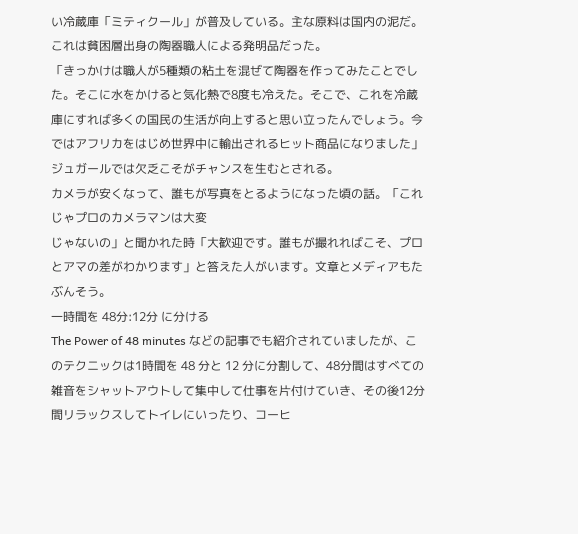い冷蔵庫「ミティクール」が普及している。主な原料は国内の泥だ。これは貧困層出身の陶器職人による発明品だった。
「きっかけは職人が5種類の粘土を混ぜて陶器を作ってみたことでした。そこに水をかけると気化熱で8度も冷えた。そこで、これを冷蔵庫にすれば多くの国民の生活が向上すると思い立ったんでしょう。今ではアフリカをはじめ世界中に輸出されるヒット商品になりました」
ジュガールでは欠乏こそがチャンスを生むとされる。
カメラが安くなって、誰もが写真をとるようになった頃の話。「これじゃプロのカメラマンは大変
じゃないの」と聞かれた時「大歓迎です。誰もが撮れればこそ、プロとアマの差がわかります」と答えた人がいます。文章とメディアもたぶんそう。
一時間を 48分:12分 に分ける
The Power of 48 minutes などの記事でも紹介されていましたが、このテクニックは1時間を 48 分と 12 分に分割して、48分間はすべての雑音をシャットアウトして集中して仕事を片付けていき、その後12分間リラックスしてトイレにいったり、コーヒ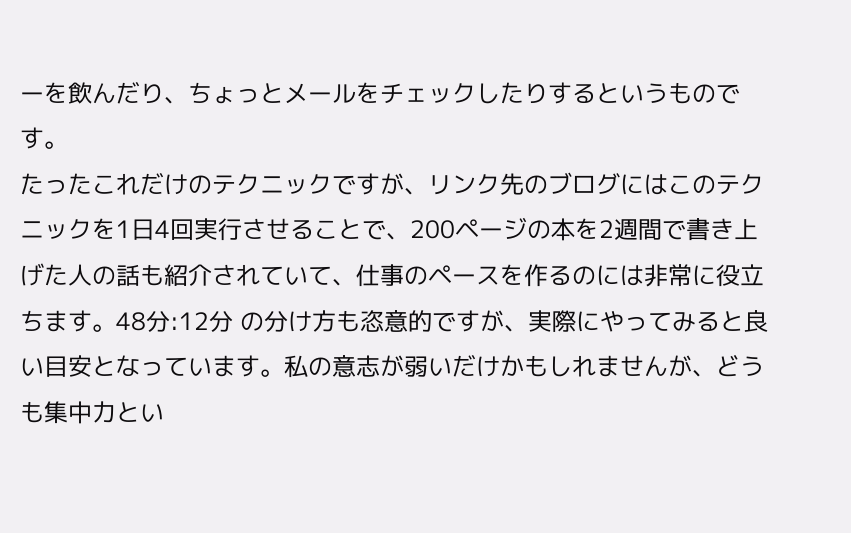ーを飲んだり、ちょっとメールをチェックしたりするというものです。
たったこれだけのテクニックですが、リンク先のブログにはこのテクニックを1日4回実行させることで、200ページの本を2週間で書き上げた人の話も紹介されていて、仕事のペースを作るのには非常に役立ちます。48分:12分 の分け方も恣意的ですが、実際にやってみると良い目安となっています。私の意志が弱いだけかもしれませんが、どうも集中力とい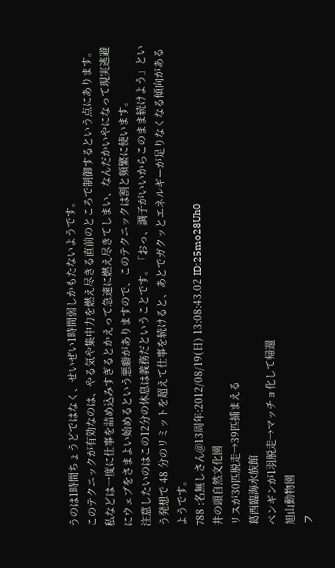うのは1時間ちょうどではなく、せいぜい1時間弱しかもたないようです。
このテクニックが有効なのは、やる気や集中力を燃え尽きる直前のところで制御するという点にあります。私などは一度に仕事を詰め込みすぎるとかえって急速に燃え尽きてしまい、なんだかいやになって現実逃避にウェブをさまよい始めるという悪癖がありますので、このテクニックは割と頻繁に使います。
注意したいのはこの12分の休息は義務だということです。「おっ、調子がいいからこのまま続けよう」という発想で 48 分のリミットを超えて仕事を続けると、あとでガクッとエネルギーが足りなくなる傾向があるようです。
788 :名無しさん@13周年:2012/08/19(日) 13:08:43.02 ID:25mo28Uh0
井の頭自然文化園
リスが30匹脱走→39匹捕まえる
葛西臨海水族館
ペンギンが1羽脱走→マッチョ化して帰還
旭山動物園
フ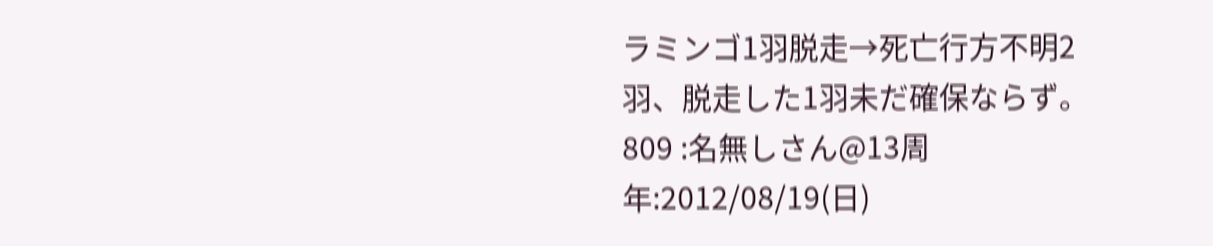ラミンゴ1羽脱走→死亡行方不明2羽、脱走した1羽未だ確保ならず。
809 :名無しさん@13周年:2012/08/19(日)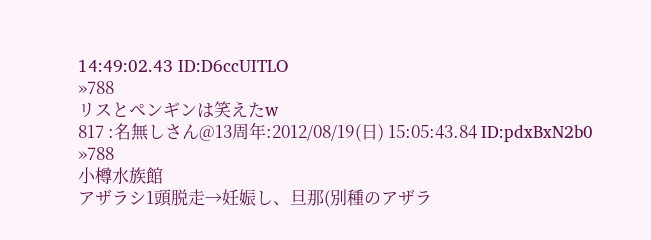14:49:02.43 ID:D6ccUITLO
»788
リスとペンギンは笑えたw
817 :名無しさん@13周年:2012/08/19(日) 15:05:43.84 ID:pdxBxN2b0
»788
小樽水族館
アザラシ1頭脱走→妊娠し、旦那(別種のアザラ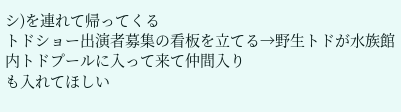シ)を連れて帰ってくる
トドショー出演者募集の看板を立てる→野生トドが水族館内トドプールに入って来て仲間入り
も入れてほしい